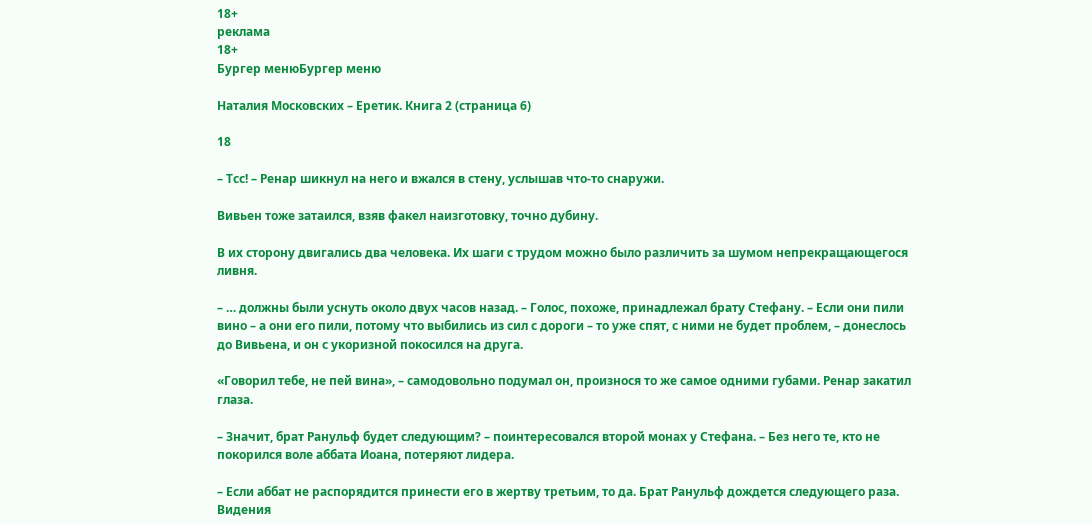18+
реклама
18+
Бургер менюБургер меню

Наталия Московских – Еретик. Книга 2 (страница 6)

18

– Тсс! – Ренар шикнул на него и вжался в стену, услышав что-то снаружи.

Вивьен тоже затаился, взяв факел наизготовку, точно дубину.

В их сторону двигались два человека. Их шаги с трудом можно было различить за шумом непрекращающегося ливня.

– … должны были уснуть около двух часов назад. – Голос, похоже, принадлежал брату Стефану. – Если они пили вино – а они его пили, потому что выбились из сил с дороги – то уже спят, с ними не будет проблем, – донеслось до Вивьена, и он с укоризной покосился на друга.

«Говорил тебе, не пей вина», – самодовольно подумал он, произнося то же самое одними губами. Ренар закатил глаза.

– Значит, брат Ранульф будет следующим? – поинтересовался второй монах у Стефана. – Без него те, кто не покорился воле аббата Иоана, потеряют лидера.

– Если аббат не распорядится принести его в жертву третьим, то да. Брат Ранульф дождется следующего раза. Видения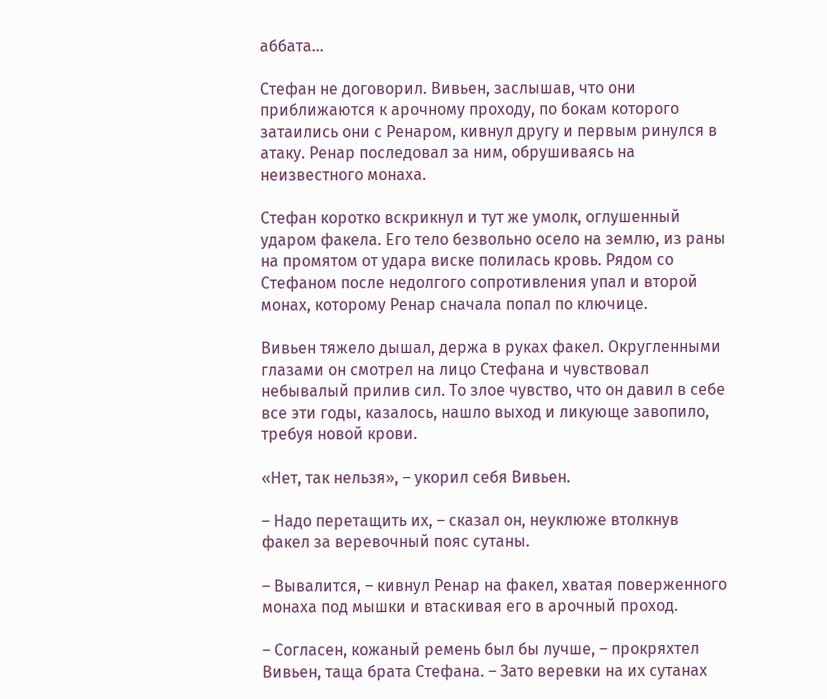аббата…

Стефан не договорил. Вивьен, заслышав, что они приближаются к арочному проходу, по бокам которого затаились они с Ренаром, кивнул другу и первым ринулся в атаку. Ренар последовал за ним, обрушиваясь на неизвестного монаха.

Стефан коротко вскрикнул и тут же умолк, оглушенный ударом факела. Его тело безвольно осело на землю, из раны на промятом от удара виске полилась кровь. Рядом со Стефаном после недолгого сопротивления упал и второй монах, которому Ренар сначала попал по ключице.

Вивьен тяжело дышал, держа в руках факел. Округленными глазами он смотрел на лицо Стефана и чувствовал небывалый прилив сил. То злое чувство, что он давил в себе все эти годы, казалось, нашло выход и ликующе завопило, требуя новой крови.

«Нет, так нельзя», – укорил себя Вивьен.

– Надо перетащить их, – сказал он, неуклюже втолкнув факел за веревочный пояс сутаны.

– Вывалится, – кивнул Ренар на факел, хватая поверженного монаха под мышки и втаскивая его в арочный проход.

– Согласен, кожаный ремень был бы лучше, – прокряхтел Вивьен, таща брата Стефана. – Зато веревки на их сутанах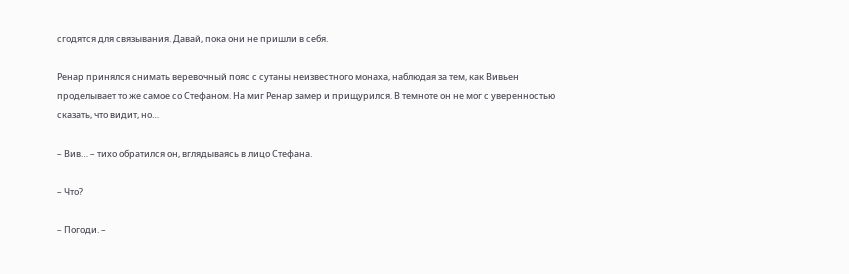сгодятся для связывания. Давай, пока они не пришли в себя.

Ренар принялся снимать веревочный пояс с сутаны неизвестного монаха, наблюдая за тем, как Вивьен проделывает то же самое со Стефаном. На миг Ренар замер и прищурился. В темноте он не мог с уверенностью сказать, что видит, но…

– Вив… – тихо обратился он, вглядываясь в лицо Стефана.

– Что?

– Погоди. –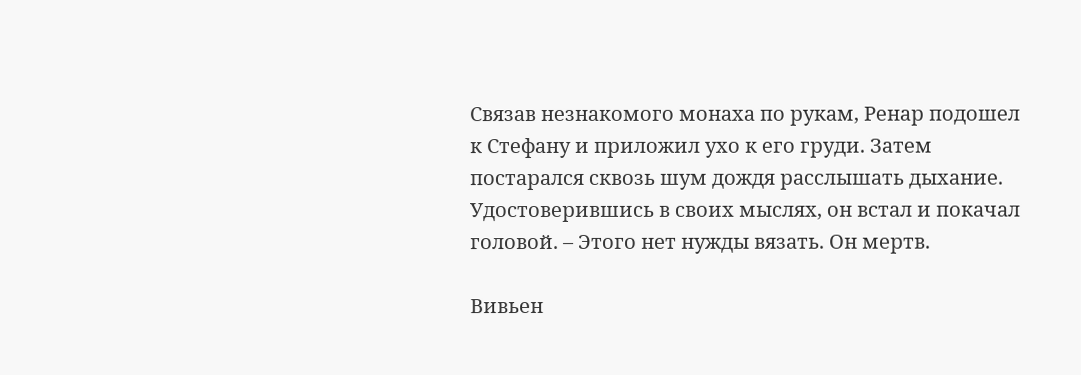Связав незнакомого монаха по рукам, Ренар подошел к Стефану и приложил ухо к его груди. Затем постарался сквозь шум дождя расслышать дыхание. Удостоверившись в своих мыслях, он встал и покачал головой. – Этого нет нужды вязать. Он мертв.

Вивьен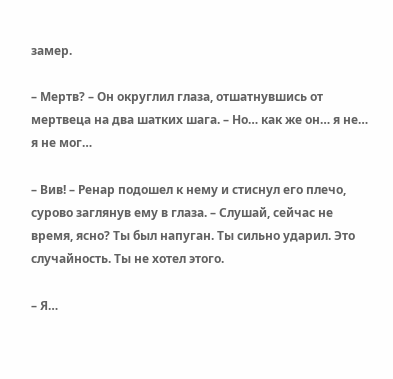замер.

– Мертв? – Он округлил глаза, отшатнувшись от мертвеца на два шатких шага. – Но… как же он… я не… я не мог…

– Вив! – Ренар подошел к нему и стиснул его плечо, сурово заглянув ему в глаза. – Слушай, сейчас не время, ясно? Ты был напуган. Ты сильно ударил. Это случайность. Ты не хотел этого.

– Я…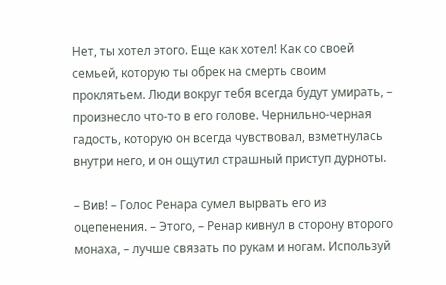Нет, ты хотел этого. Еще как хотел! Как со своей семьей, которую ты обрек на смерть своим проклятьем. Люди вокруг тебя всегда будут умирать, – произнесло что-то в его голове. Чернильно-черная гадость, которую он всегда чувствовал, взметнулась внутри него, и он ощутил страшный приступ дурноты.

– Вив! – Голос Ренара сумел вырвать его из оцепенения. – Этого, – Ренар кивнул в сторону второго монаха, – лучше связать по рукам и ногам. Используй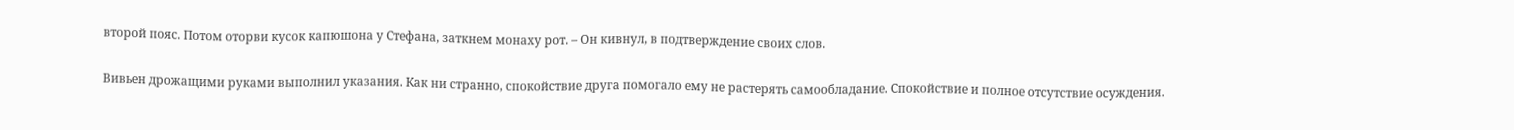второй пояс. Потом оторви кусок капюшона у Стефана, заткнем монаху рот. – Он кивнул, в подтверждение своих слов.

Вивьен дрожащими руками выполнил указания. Как ни странно, спокойствие друга помогало ему не растерять самообладание. Спокойствие и полное отсутствие осуждения.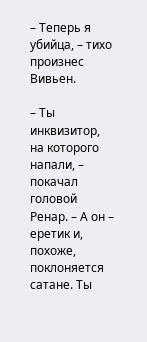– Теперь я убийца, – тихо произнес Вивьен.

– Ты инквизитор, на которого напали, – покачал головой Ренар. – А он – еретик и, похоже, поклоняется сатане. Ты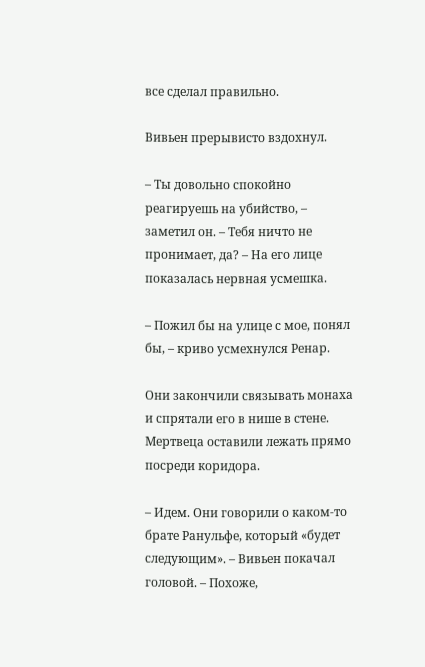все сделал правильно.

Вивьен прерывисто вздохнул.

– Ты довольно спокойно реагируешь на убийство, – заметил он. – Тебя ничто не пронимает, да? – На его лице показалась нервная усмешка.

– Пожил бы на улице с мое, понял бы, – криво усмехнулся Ренар.

Они закончили связывать монаха и спрятали его в нише в стене. Мертвеца оставили лежать прямо посреди коридора.

– Идем. Они говорили о каком-то брате Ранульфе, который «будет следующим». – Вивьен покачал головой. – Похоже,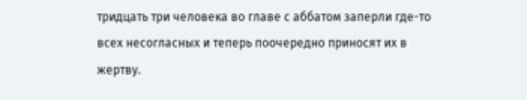тридцать три человека во главе с аббатом заперли где-то всех несогласных и теперь поочередно приносят их в жертву.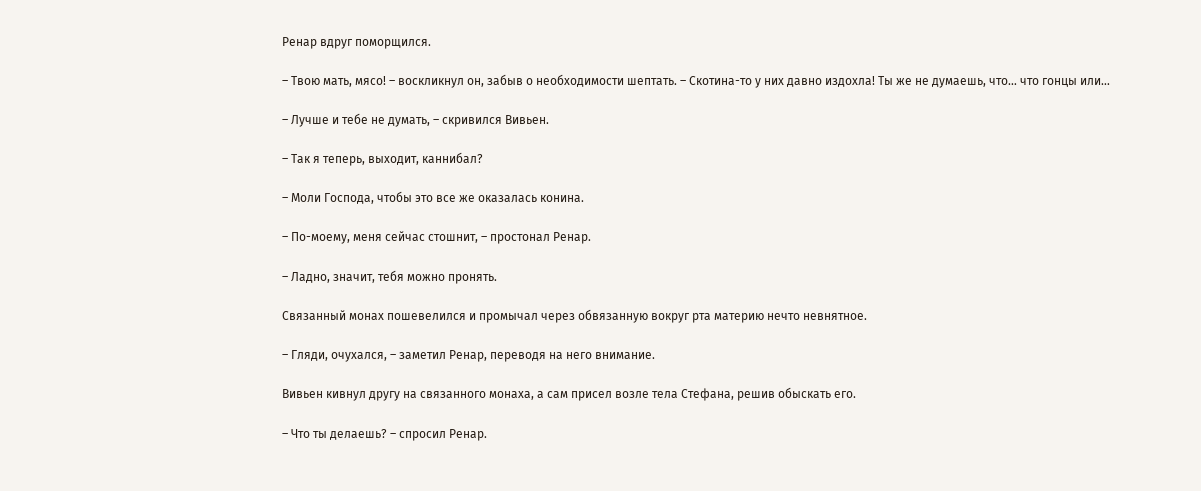Ренар вдруг поморщился.

– Твою мать, мясо! – воскликнул он, забыв о необходимости шептать. – Скотина-то у них давно издохла! Ты же не думаешь, что… что гонцы или…

– Лучше и тебе не думать, – скривился Вивьен.

– Так я теперь, выходит, каннибал?

– Моли Господа, чтобы это все же оказалась конина.

– По-моему, меня сейчас стошнит, – простонал Ренар.

– Ладно, значит, тебя можно пронять.

Связанный монах пошевелился и промычал через обвязанную вокруг рта материю нечто невнятное.

– Гляди, очухался, – заметил Ренар, переводя на него внимание.

Вивьен кивнул другу на связанного монаха, а сам присел возле тела Стефана, решив обыскать его.

– Что ты делаешь? – спросил Ренар.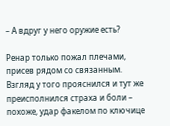– А вдруг у него оружие есть?

Ренар только пожал плечами, присев рядом со связанным. Взгляд у того прояснился и тут же преисполнился страха и боли – похоже, удар факелом по ключице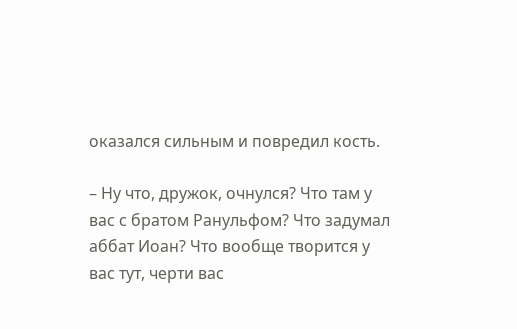оказался сильным и повредил кость.

– Ну что, дружок, очнулся? Что там у вас с братом Ранульфом? Что задумал аббат Иоан? Что вообще творится у вас тут, черти вас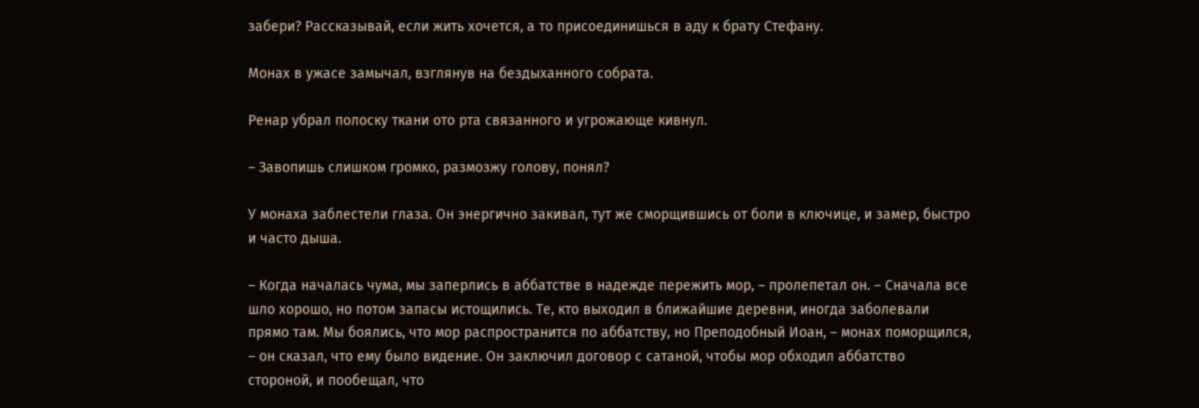забери? Рассказывай, если жить хочется, а то присоединишься в аду к брату Стефану.

Монах в ужасе замычал, взглянув на бездыханного собрата.

Ренар убрал полоску ткани ото рта связанного и угрожающе кивнул.

– Завопишь слишком громко, размозжу голову, понял?

У монаха заблестели глаза. Он энергично закивал, тут же сморщившись от боли в ключице, и замер, быстро и часто дыша.

– Когда началась чума, мы заперлись в аббатстве в надежде пережить мор, – пролепетал он. – Сначала все шло хорошо, но потом запасы истощились. Те, кто выходил в ближайшие деревни, иногда заболевали прямо там. Мы боялись, что мор распространится по аббатству, но Преподобный Иоан, – монах поморщился, – он сказал, что ему было видение. Он заключил договор с сатаной, чтобы мор обходил аббатство стороной, и пообещал, что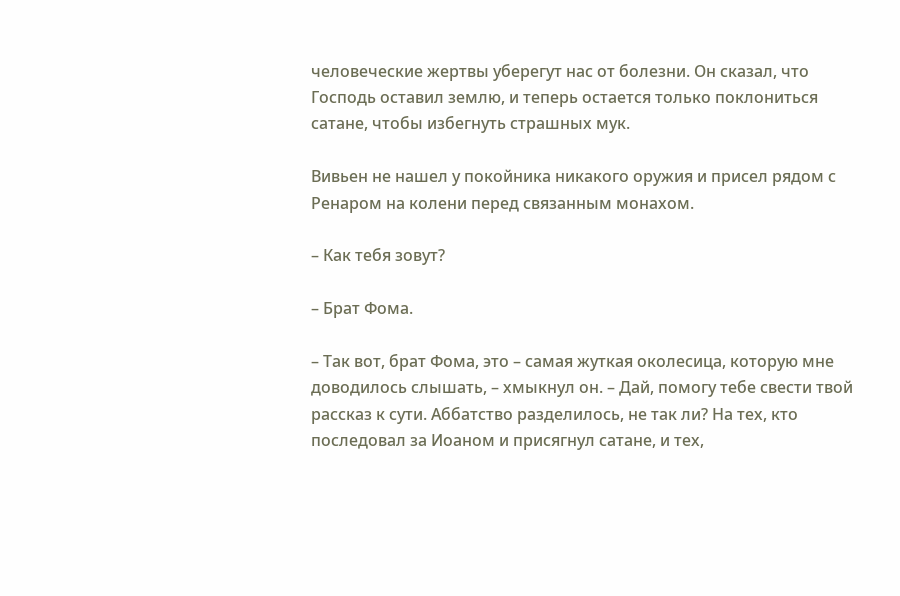человеческие жертвы уберегут нас от болезни. Он сказал, что Господь оставил землю, и теперь остается только поклониться сатане, чтобы избегнуть страшных мук.

Вивьен не нашел у покойника никакого оружия и присел рядом с Ренаром на колени перед связанным монахом.

– Как тебя зовут?

– Брат Фома.

– Так вот, брат Фома, это – самая жуткая околесица, которую мне доводилось слышать, – хмыкнул он. – Дай, помогу тебе свести твой рассказ к сути. Аббатство разделилось, не так ли? На тех, кто последовал за Иоаном и присягнул сатане, и тех,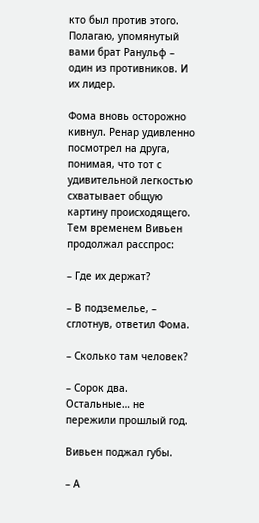кто был против этого. Полагаю, упомянутый вами брат Ранульф – один из противников. И их лидер.

Фома вновь осторожно кивнул. Ренар удивленно посмотрел на друга, понимая, что тот с удивительной легкостью схватывает общую картину происходящего. Тем временем Вивьен продолжал расспрос:

– Где их держат?

– В подземелье, – сглотнув, ответил Фома.

– Сколько там человек?

– Сорок два. Остальные… не пережили прошлый год.

Вивьен поджал губы.

– А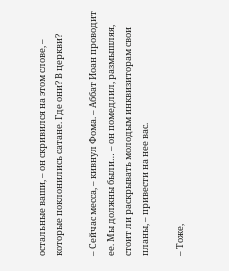остальные ваши, – он скривился на этом слове, – которые поклонились сатане. Где они? В церкви?

– Сейчас месса, – кивнул Фома. – Аббат Иоан проводит ее. Мы должны были… – он помедлил, размышляя, стоит ли раскрывать молодым инквизиторам свои планы, – привести на нее вас.

– Тоже,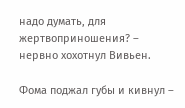надо думать, для жертвоприношения? – нервно хохотнул Вивьен.

Фома поджал губы и кивнул –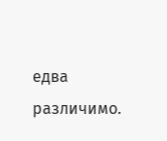едва различимо.